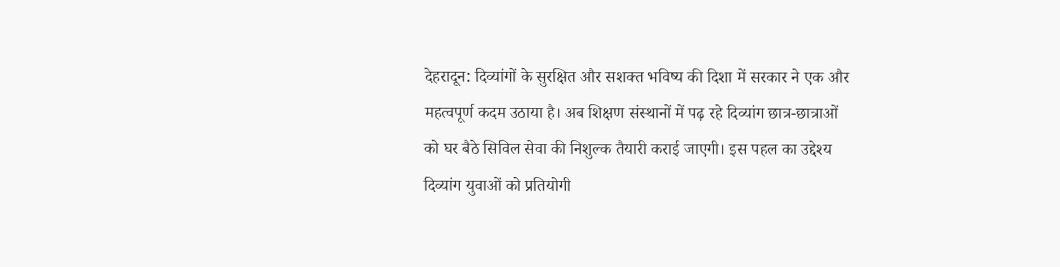देहरादून: दिव्यांगों के सुरक्षित और सशक्त भविष्य की दिशा में सरकार ने एक और महत्वपूर्ण कदम उठाया है। अब शिक्षण संस्थानों में पढ़ रहे दिव्यांग छात्र-छात्राओं को घर बैठे सिविल सेवा की निशुल्क तैयारी कराई जाएगी। इस पहल का उद्देश्य दिव्यांग युवाओं को प्रतियोगी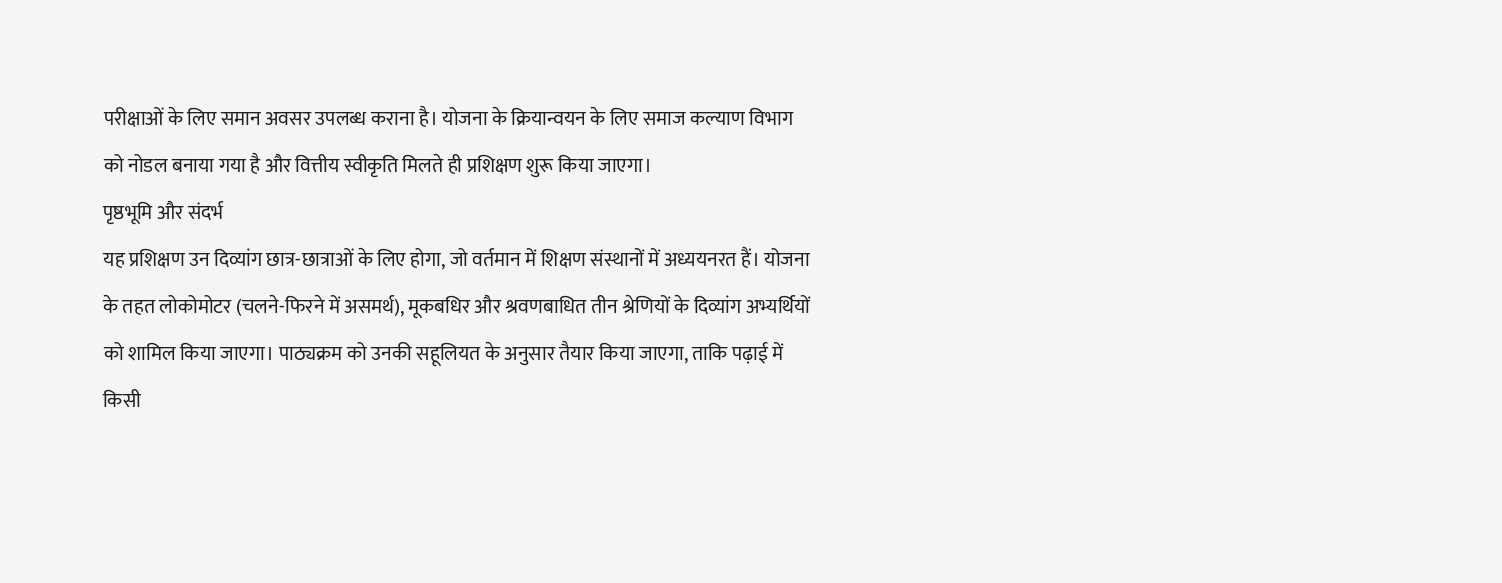परीक्षाओं के लिए समान अवसर उपलब्ध कराना है। योजना के क्रियान्वयन के लिए समाज कल्याण विभाग को नोडल बनाया गया है और वित्तीय स्वीकृति मिलते ही प्रशिक्षण शुरू किया जाएगा।
पृष्ठभूमि और संदर्भ
यह प्रशिक्षण उन दिव्यांग छात्र-छात्राओं के लिए होगा, जो वर्तमान में शिक्षण संस्थानों में अध्ययनरत हैं। योजना के तहत लोकोमोटर (चलने-फिरने में असमर्थ), मूकबधिर और श्रवणबाधित तीन श्रेणियों के दिव्यांग अभ्यर्थियों को शामिल किया जाएगा। पाठ्यक्रम को उनकी सहूलियत के अनुसार तैयार किया जाएगा, ताकि पढ़ाई में किसी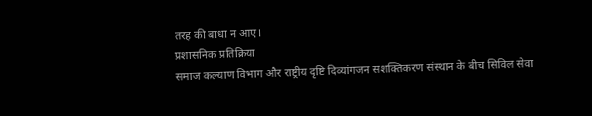तरह की बाधा न आए।
प्रशासनिक प्रतिक्रिया
समाज कल्याण विभाग और राष्ट्रीय दृष्टि दिव्यांगजन सशक्तिकरण संस्थान के बीच सिविल सेवा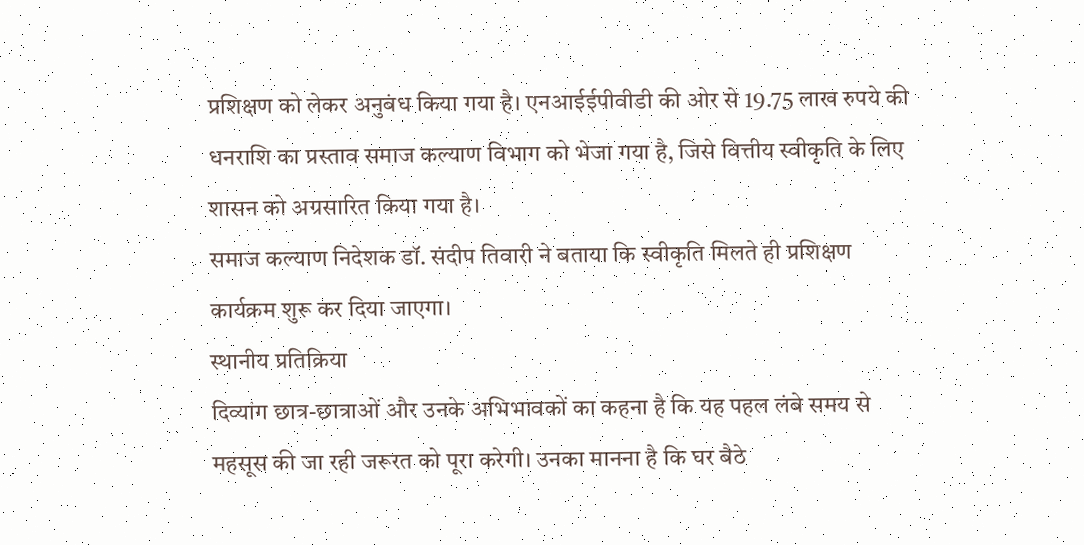प्रशिक्षण को लेकर अनुबंध किया गया है। एनआईईपीवीडी की ओर से 19.75 लाख रुपये की धनराशि का प्रस्ताव समाज कल्याण विभाग को भेजा गया है, जिसे वित्तीय स्वीकृति के लिए शासन को अग्रसारित किया गया है।
समाज कल्याण निदेशक डॉ. संदीप तिवारी ने बताया कि स्वीकृति मिलते ही प्रशिक्षण कार्यक्रम शुरू कर दिया जाएगा।
स्थानीय प्रतिक्रिया
दिव्यांग छात्र-छात्राओं और उनके अभिभावकों का कहना है कि यह पहल लंबे समय से महसूस की जा रही जरूरत को पूरा करेगी। उनका मानना है कि घर बैठे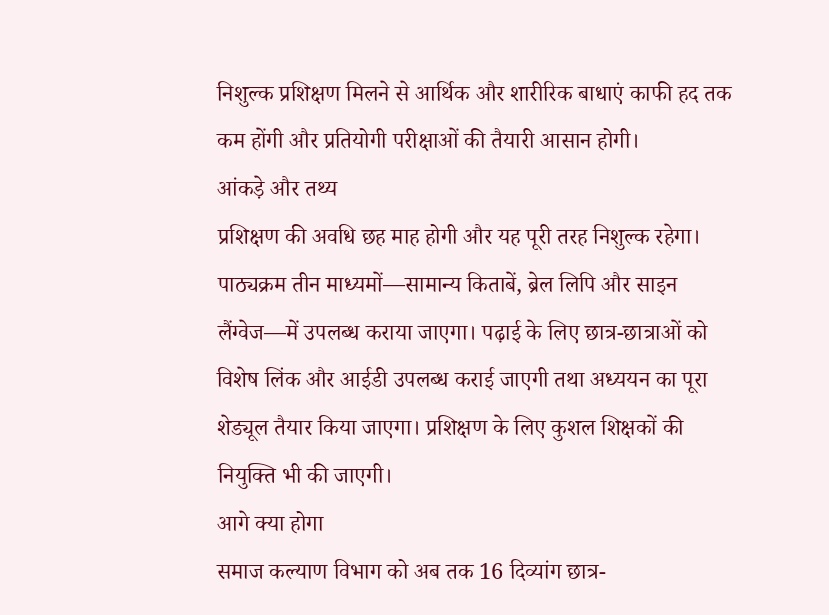निशुल्क प्रशिक्षण मिलने से आर्थिक और शारीरिक बाधाएं काफी हद तक कम होंगी और प्रतियोगी परीक्षाओं की तैयारी आसान होगी।
आंकड़े और तथ्य
प्रशिक्षण की अवधि छह माह होगी और यह पूरी तरह निशुल्क रहेगा। पाठ्यक्रम तीन माध्यमों—सामान्य किताबें, ब्रेल लिपि और साइन लैंग्वेज—में उपलब्ध कराया जाएगा। पढ़ाई के लिए छात्र-छात्राओं को विशेष लिंक और आईडी उपलब्ध कराई जाएगी तथा अध्ययन का पूरा शेड्यूल तैयार किया जाएगा। प्रशिक्षण के लिए कुशल शिक्षकों की नियुक्ति भी की जाएगी।
आगे क्या होगा
समाज कल्याण विभाग को अब तक 16 दिव्यांग छात्र-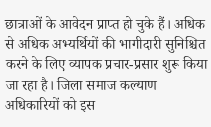छात्राओं के आवेदन प्राप्त हो चुके हैं। अधिक से अधिक अभ्यर्थियों की भागीदारी सुनिश्चित करने के लिए व्यापक प्रचार-प्रसार शुरू किया जा रहा है। जिला समाज कल्याण अधिकारियों को इस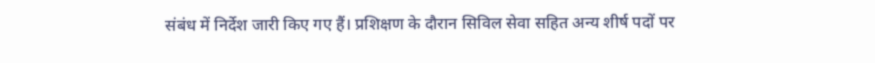संबंध में निर्देश जारी किए गए हैं। प्रशिक्षण के दौरान सिविल सेवा सहित अन्य शीर्ष पदों पर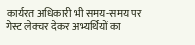कार्यरत अधिकारी भी समय-समय पर गेस्ट लेक्चर देकर अभ्यर्थियों का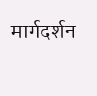मार्गदर्शन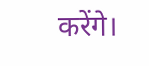करेंगे।